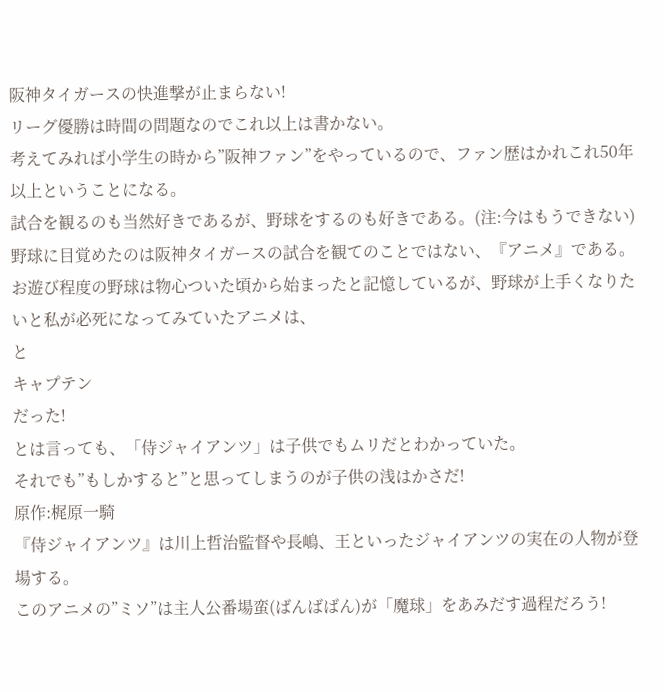阪神タイガースの快進撃が止まらない!
リーグ優勝は時間の問題なのでこれ以上は書かない。
考えてみれば小学生の時から”阪神ファン”をやっているので、ファン歴はかれこれ50年以上ということになる。
試合を観るのも当然好きであるが、野球をするのも好きである。(注:今はもうできない)
野球に目覚めたのは阪神タイガースの試合を観てのことではない、『アニメ』である。
お遊び程度の野球は物心ついた頃から始まったと記憶しているが、野球が上手くなりたいと私が必死になってみていたアニメは、
と
キャプテン
だった!
とは言っても、「侍ジャイアンツ」は子供でもムリだとわかっていた。
それでも”もしかすると”と思ってしまうのが子供の浅はかさだ!
原作:梶原一騎
『侍ジャイアンツ』は川上哲治監督や長嶋、王といったジャイアンツの実在の人物が登場する。
このアニメの”ミソ”は主人公番場蛮(ばんばばん)が「魔球」をあみだす過程だろう!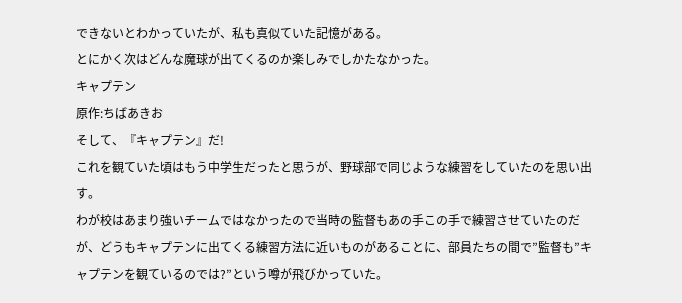できないとわかっていたが、私も真似ていた記憶がある。
とにかく次はどんな魔球が出てくるのか楽しみでしかたなかった。
キャプテン
原作:ちばあきお
そして、『キャプテン』だ!
これを観ていた頃はもう中学生だったと思うが、野球部で同じような練習をしていたのを思い出す。
わが校はあまり強いチームではなかったので当時の監督もあの手この手で練習させていたのだが、どうもキャプテンに出てくる練習方法に近いものがあることに、部員たちの間で”監督も”キャプテンを観ているのでは?”という噂が飛びかっていた。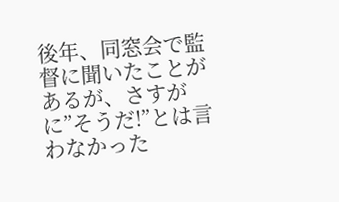後年、同窓会で監督に聞いたことがあるが、さすがに”そうだ!”とは言わなかった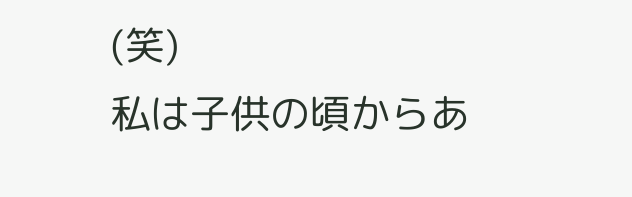(笑)
私は子供の頃からあ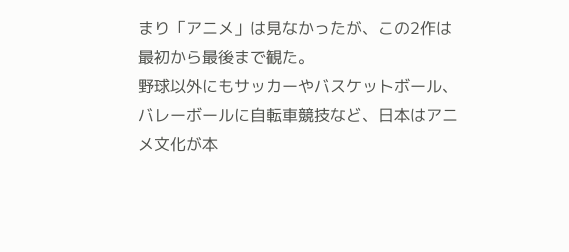まり「アニメ」は見なかったが、この2作は最初から最後まで観た。
野球以外にもサッカーやバスケットボール、バレーボールに自転車競技など、日本はアニメ文化が本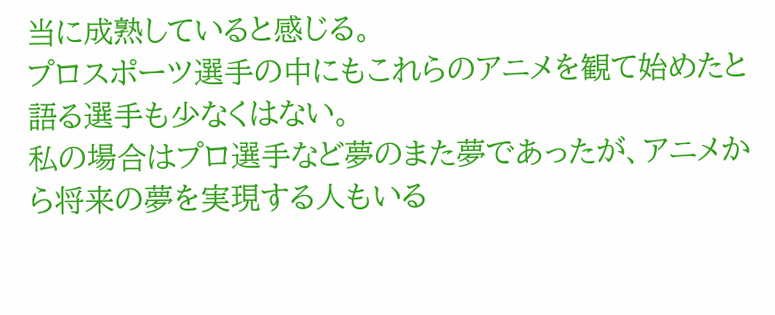当に成熟していると感じる。
プロスポーツ選手の中にもこれらのアニメを観て始めたと語る選手も少なくはない。
私の場合はプロ選手など夢のまた夢であったが、アニメから将来の夢を実現する人もいる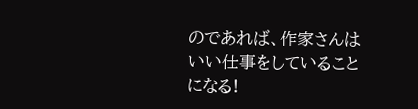のであれば、作家さんはいい仕事をしていることになる!